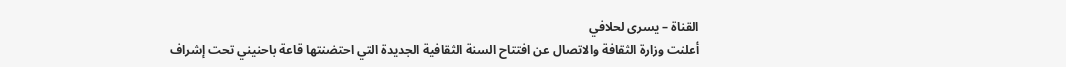القناة – يسرى لحلافي
أعلنت وزارة الثقافة والاتصال عن افتتاح السنة الثقافية الجديدة التي احتضنتها قاعة باحنيني تحت إشراف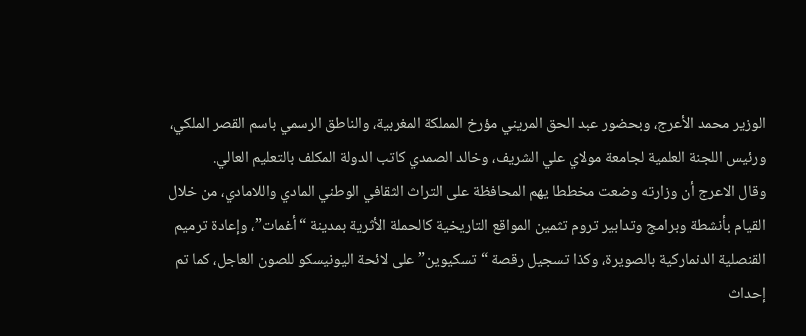الوزير محمد الأعرج، وبحضور عبد الحق المريني مؤرخ المملكة المغربية، والناطق الرسمي باسم القصر الملكي، ورئيس اللجنة العلمية لجامعة مولاي علي الشريف، وخالد الصمدي كاتب الدولة المكلف بالتعليم العالي.
وقال الاعرج أن وزارته وضعت مخططا يهم المحافظة على التراث الثقافي الوطني المادي واللامادي، من خلال القيام بأنشطة وبرامج وتدابير تروم تثمين المواقع التاريخية كالحملة الأثرية بمدينة “أغمات”، وإعادة ترميم القنصلية الدنماركية بالصويرة، وكذا تسجيل رقصة “تسكيوين” على لائحة اليونيسكو للصون العاجل، كما تم إحداث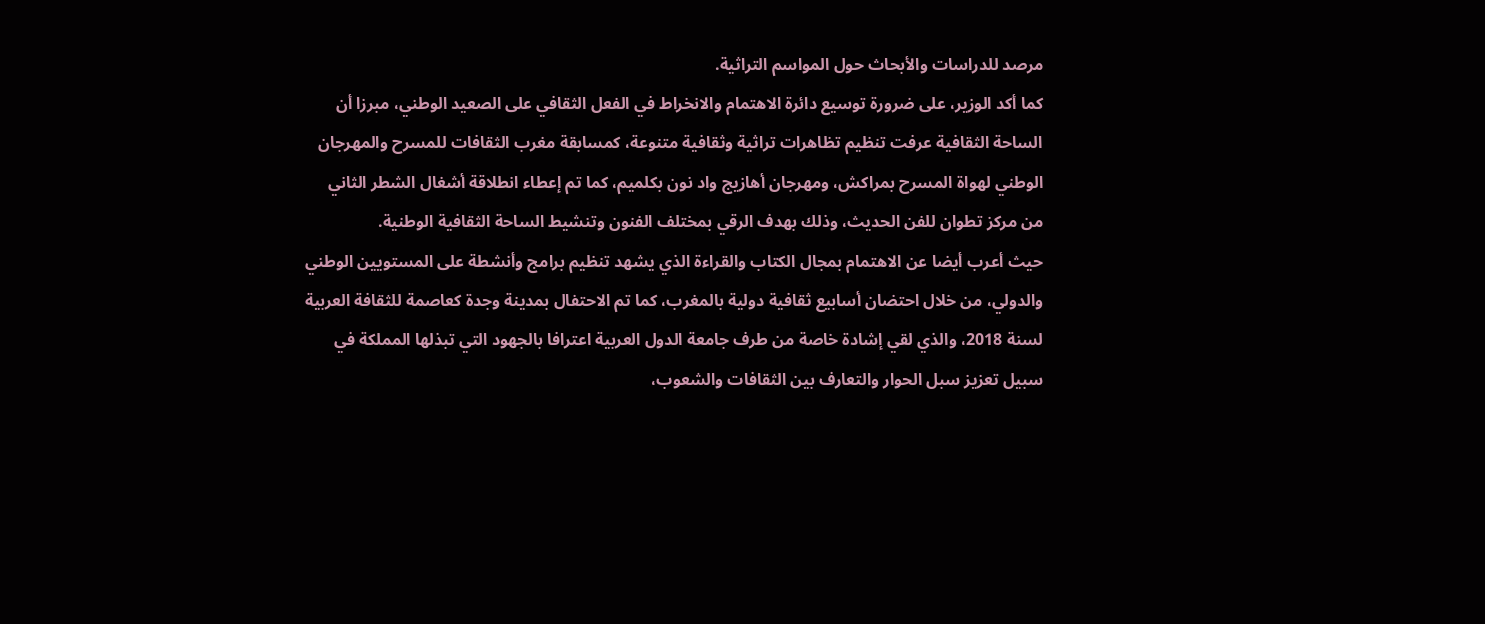مرصد للدراسات والأبحاث حول المواسم التراثية.
كما أكد الوزير، على ضرورة توسيع دائرة الاهتمام والانخراط في الفعل الثقافي على الصعيد الوطني، مبرزا أن الساحة الثقافية عرفت تنظيم تظاهرات تراثية وثقافية متنوعة، كمسابقة مغرب الثقافات للمسرح والمهرجان الوطني لهواة المسرح بمراكش، ومهرجان أهازيج واد نون بكلميم، كما تم إعطاء انطلاقة أشغال الشطر الثاني من مركز تطوان للفن الحديث، وذلك بهدف الرقي بمختلف الفنون وتنشيط الساحة الثقافية الوطنية.
حيث أعرب أيضا عن الاهتمام بمجال الكتاب والقراءة الذي يشهد تنظيم برامج وأنشطة على المستويين الوطني والدولي، من خلال احتضان أسابيع ثقافية دولية بالمغرب، كما تم الاحتفال بمدينة وجدة كعاصمة للثقافة العربية لسنة 2018، والذي لقي إشادة خاصة من طرف جامعة الدول العربية اعترافا بالجهود التي تبذلها المملكة في سبيل تعزيز سبل الحوار والتعارف بين الثقافات والشعوب،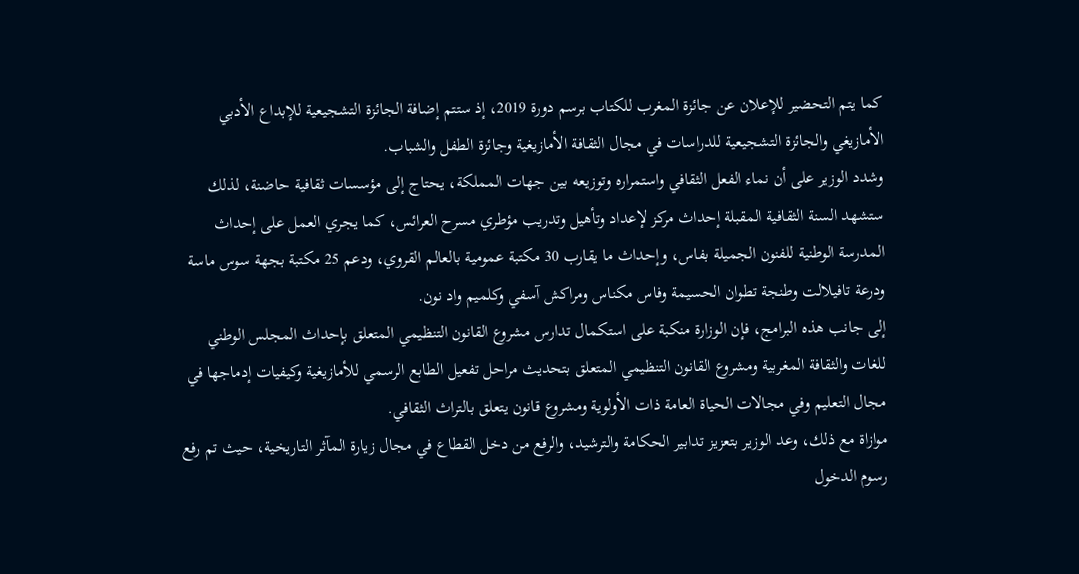كما يتم التحضير للإعلان عن جائزة المغرب للكتاب برسم دورة 2019، إذ ستتم إضافة الجائزة التشجيعية للإبداع الأدبي الأمازيغي والجائزة التشجيعية للدراسات في مجال الثقافة الأمازيغية وجائزة الطفل والشباب.
وشدد الوزير على أن نماء الفعل الثقافي واستمراره وتوزيعه بين جهات المملكة، يحتاج إلى مؤسسات ثقافية حاضنة، لذلك ستشهد السنة الثقافية المقبلة إحداث مركز لإعداد وتأهيل وتدريب مؤطري مسرح العرائس، كما يجري العمل على إحداث المدرسة الوطنية للفنون الجميلة بفاس، وإحداث ما يقارب 30 مكتبة عمومية بالعالم القروي، ودعم 25 مكتبة بجهة سوس ماسة ودرعة تافيلالت وطنجة تطوان الحسيمة وفاس مكناس ومراكش آسفي وكلميم واد نون.
إلى جانب هذه البرامج، فإن الوزارة منكبة على استكمال تدارس مشروع القانون التنظيمي المتعلق بإحداث المجلس الوطني للغات والثقافة المغربية ومشروع القانون التنظيمي المتعلق بتحديث مراحل تفعيل الطابع الرسمي للأمازيغية وكيفيات إدماجها في مجال التعليم وفي مجالات الحياة العامة ذات الأولوية ومشروع قانون يتعلق بالتراث الثقافي.
موازاة مع ذلك، وعد الوزير بتعزيز تدابير الحكامة والترشيد، والرفع من دخل القطاع في مجال زيارة المآثر التاريخية، حيث تم رفع رسوم الدخول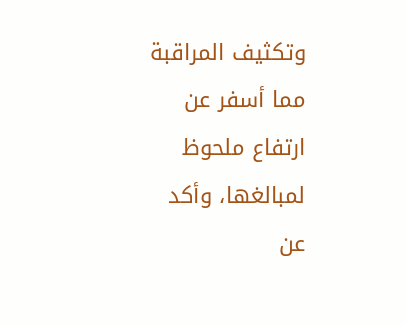وتكثيف المراقبة مما أسفر عن ارتفاع ملحوظ لمبالغها، وأكد عن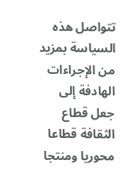تتواصل هذه السياسة بمزيد من الإجراءات الهادفة إلى جعل قطاع الثقافة قطاعا محوريا ومنتجا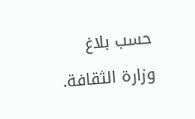حسب بلاغ وزارة الثقافة.